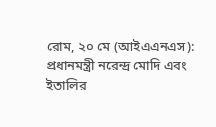রোম, ২০ মে (আইএএনএস): প্রধানমন্ত্রী নরেন্দ্র মোদি এবং ইতালির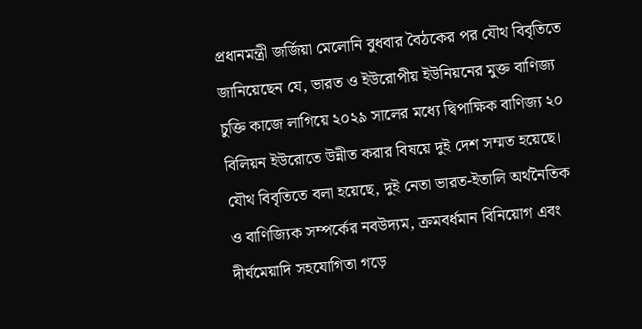প্রধানমন্ত্রী জর্জিয়া মেলোনি বুধবার বৈঠকের পর যৌথ বিবৃতিতে জানিয়েছেন যে, ভারত ও ইউরোপীয় ইউনিয়নের মুক্ত বাণিজ্য চুক্তি কাজে লাগিয়ে ২০২৯ সালের মধ্যে দ্বিপাক্ষিক বাণিজ্য ২০ বিলিয়ন ইউরোতে উন্নীত করার বিষয়ে দুই দেশ সম্মত হয়েছে।
যৌথ বিবৃতিতে বলা হয়েছে, দুই নেতা ভারত-ইতালি অর্থনৈতিক ও বাণিজ্যিক সম্পর্কের নবউদ্যম, ক্রমবর্ধমান বিনিয়োগ এবং দীর্ঘমেয়াদি সহযোগিতা গড়ে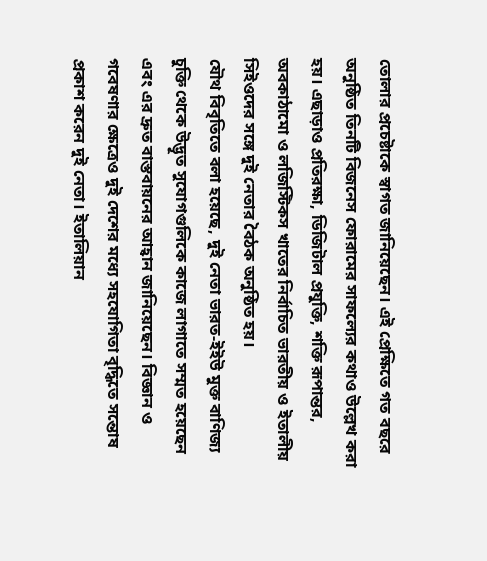তোলার প্রচেষ্টাকে স্বাগত জানিয়েছেন। এই প্রেক্ষিতে গত বছরে অনুষ্ঠিত তিনটি বিজনেস ফোরামের সাফল্যের কথাও উল্লেখ করা হয়। এছাড়াও প্রতিরক্ষা, ডিজিটাল প্রযুক্তি, শক্তি রূপান্তর, অবকাঠামো ও লজিস্টিকস খাতের নির্বাচিত ভারতীয় ও ইতালীয় সিইওদের সঙ্গে দুই নেতার বৈঠক অনুষ্ঠিত হয়।
যৌথ বিবৃতিতে বলা হয়েছে, দুই নেতা ভারত-ইইউ মুক্ত বাণিজ্য চুক্তি থেকে উদ্ভূত সুযোগগুলিকে কাজে লাগাতে সম্মত হয়েছেন এবং এর দ্রুত বাস্তবায়নের আহ্বান জানিয়েছেন। বিজ্ঞান ও গবেষণার ক্ষেত্রেও দুই দেশের মধ্যে সহযোগিতা বৃদ্ধিতে সন্তোষ প্রকাশ করেন দুই নেতা। ইতালিয়ান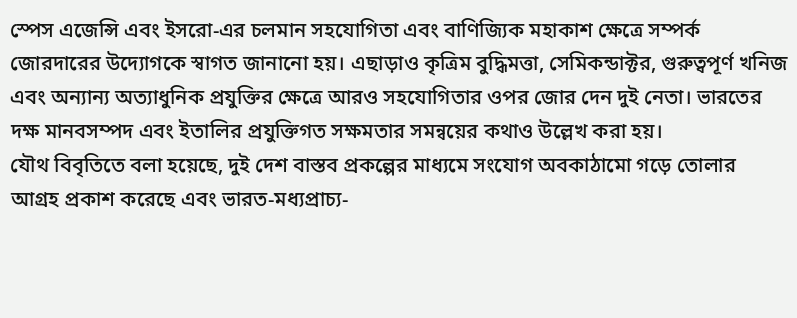স্পেস এজেন্সি এবং ইসরো-এর চলমান সহযোগিতা এবং বাণিজ্যিক মহাকাশ ক্ষেত্রে সম্পর্ক জোরদারের উদ্যোগকে স্বাগত জানানো হয়। এছাড়াও কৃত্রিম বুদ্ধিমত্তা, সেমিকন্ডাক্টর, গুরুত্বপূর্ণ খনিজ এবং অন্যান্য অত্যাধুনিক প্রযুক্তির ক্ষেত্রে আরও সহযোগিতার ওপর জোর দেন দুই নেতা। ভারতের দক্ষ মানবসম্পদ এবং ইতালির প্রযুক্তিগত সক্ষমতার সমন্বয়ের কথাও উল্লেখ করা হয়।
যৌথ বিবৃতিতে বলা হয়েছে, দুই দেশ বাস্তব প্রকল্পের মাধ্যমে সংযোগ অবকাঠামো গড়ে তোলার আগ্রহ প্রকাশ করেছে এবং ভারত-মধ্যপ্রাচ্য-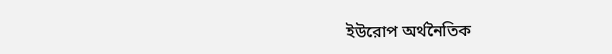ইউরোপ অর্থনৈতিক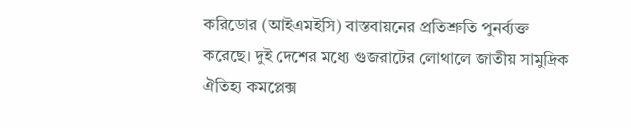করিডোর (আইএমইসি) বাস্তবায়নের প্রতিশ্রুতি পুনর্ব্যক্ত করেছে। দুই দেশের মধ্যে গুজরাটের লোথালে জাতীয় সামুদ্রিক ঐতিহ্য কমপ্লেক্স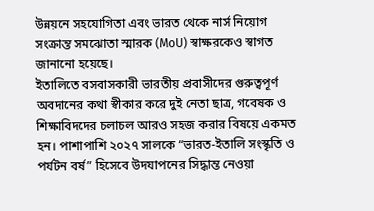উন্নয়নে সহযোগিতা এবং ভারত থেকে নার্স নিয়োগ সংক্রান্ত সমঝোতা স্মারক (MoU) স্বাক্ষরকেও স্বাগত জানানো হয়েছে।
ইতালিতে বসবাসকারী ভারতীয় প্রবাসীদের গুরুত্বপূর্ণ অবদানের কথা স্বীকার করে দুই নেতা ছাত্র, গবেষক ও শিক্ষাবিদদের চলাচল আরও সহজ করার বিষয়ে একমত হন। পাশাপাশি ২০২৭ সালকে “ভারত-ইতালি সংস্কৃতি ও পর্যটন বর্ষ” হিসেবে উদযাপনের সিদ্ধান্ত নেওয়া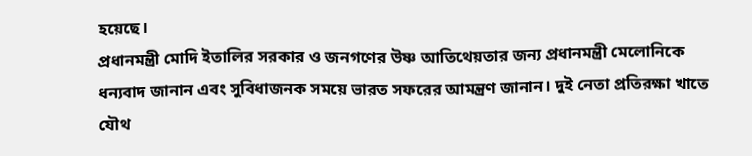হয়েছে।
প্রধানমন্ত্রী মোদি ইতালির সরকার ও জনগণের উষ্ণ আতিথেয়তার জন্য প্রধানমন্ত্রী মেলোনিকে ধন্যবাদ জানান এবং সুবিধাজনক সময়ে ভারত সফরের আমন্ত্রণ জানান। দুই নেতা প্রতিরক্ষা খাতে যৌথ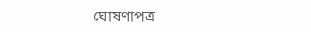ঘোষণাপত্র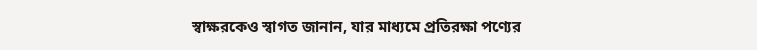স্বাক্ষরকেও স্বাগত জানান, যার মাধ্যমে প্রতিরক্ষা পণ্যের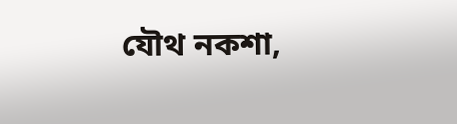যৌথ নকশা,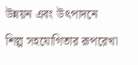উন্নয়ন এবং উৎপাদনে শিল্প সহযোগিতার রূপরেখা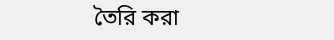তৈরি করা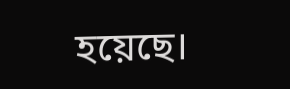হয়েছে।